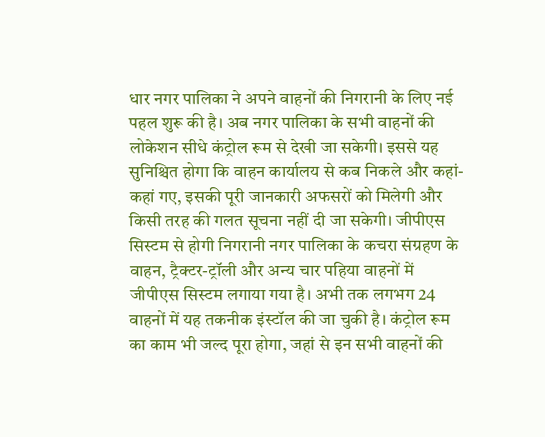धार नगर पालिका ने अपने वाहनों की निगरानी के लिए नई पहल शुरू की है। अब नगर पालिका के सभी वाहनों की लोकेशन सीधे कंट्रोल रूम से देखी जा सकेगी। इससे यह सुनिश्चित होगा कि वाहन कार्यालय से कब निकले और कहां-कहां गए, इसकी पूरी जानकारी अफसरों को मिलेगी और किसी तरह की गलत सूचना नहीं दी जा सकेगी। जीपीएस सिस्टम से होगी निगरानी नगर पालिका के कचरा संग्रहण के वाहन, ट्रैक्टर-ट्रॉली और अन्य चार पहिया वाहनों में जीपीएस सिस्टम लगाया गया है। अभी तक लगभग 24 वाहनों में यह तकनीक इंस्टॉल की जा चुकी है। कंट्रोल रूम का काम भी जल्द पूरा होगा, जहां से इन सभी वाहनों की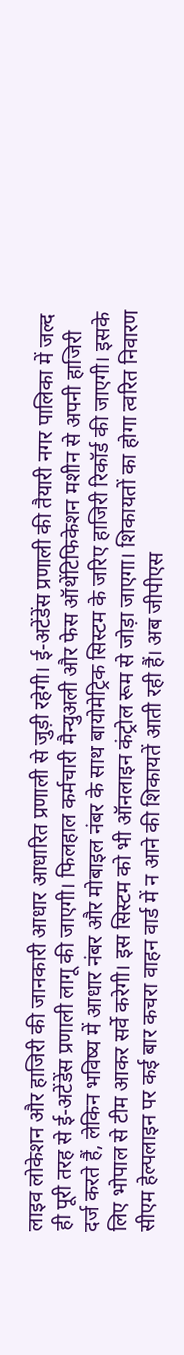लाइव लोकेशन और हाजिरी की जानकारी आधार आधारित प्रणाली से जुड़ी रहेगी। ई-अटेंडेंस प्रणाली की तैयारी नगर पालिका में जल्द ही पूरी तरह से ई-अटेंडेंस प्रणाली लागू की जाएगी। फिलहाल कर्मचारी मैन्युअली और फेस ऑथेंटिफिकेशन मशीन से अपनी हाजिरी दर्ज करते हैं, लेकिन भविष्य में आधार नंबर और मोबाइल नंबर के साथ बायोमेट्रिक सिस्टम के जरिए हाजिरी रिकॉर्ड की जाएगी। इसके लिए भोपाल से टीम आकर सर्वे करेगी। इस सिस्टम को भी ऑनलाइन कंट्रोल रूम से जोड़ा जाएगा। शिकायतों का होगा त्वरित निवारण सीएम हेल्पलाइन पर कई बार कचरा वाहन वार्ड में न आने की शिकायतें आती रही हैं। अब जीपीएस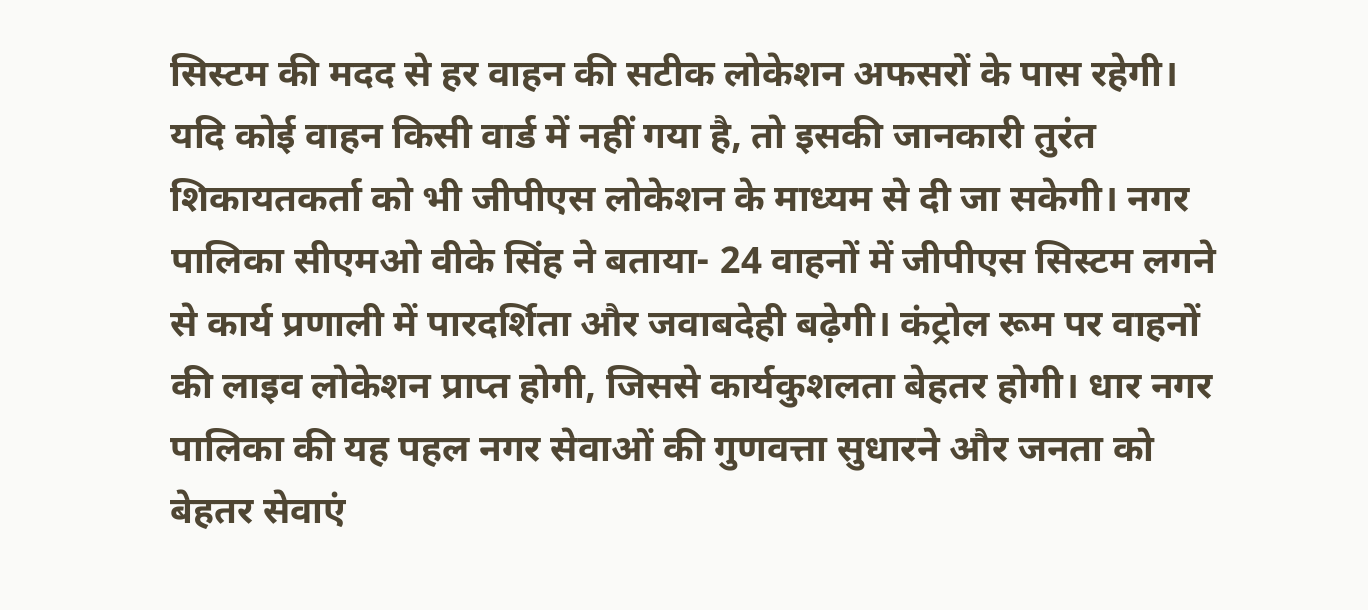सिस्टम की मदद से हर वाहन की सटीक लोकेशन अफसरों के पास रहेगी। यदि कोई वाहन किसी वार्ड में नहीं गया है, तो इसकी जानकारी तुरंत शिकायतकर्ता को भी जीपीएस लोकेशन के माध्यम से दी जा सकेगी। नगर पालिका सीएमओ वीके सिंह ने बताया- 24 वाहनों में जीपीएस सिस्टम लगने से कार्य प्रणाली में पारदर्शिता और जवाबदेही बढ़ेगी। कंट्रोल रूम पर वाहनों की लाइव लोकेशन प्राप्त होगी, जिससे कार्यकुशलता बेहतर होगी। धार नगर पालिका की यह पहल नगर सेवाओं की गुणवत्ता सुधारने और जनता को बेहतर सेवाएं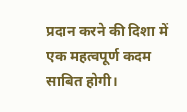प्रदान करने की दिशा में एक महत्वपूर्ण कदम साबित होगी।